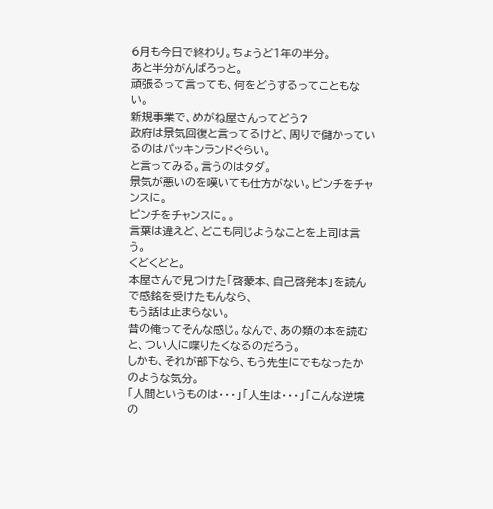6月も今日で終わり。ちょうど1年の半分。
あと半分がんばろっと。
頑張るって言っても、何をどうするってこともない。
新規事業で、めがね屋さんってどう?
政府は景気回復と言ってるけど、周りで儲かっているのはパッキンランドぐらい。
と言ってみる。言うのはタダ。
景気が悪いのを嘆いても仕方がない。ピンチをチャンスに。
ピンチをチャンスに。。
言葉は違えど、どこも同じようなことを上司は言う。
くどくどと。
本屋さんで見つけた「啓蒙本、自己啓発本」を読んで感銘を受けたもんなら、
もう話は止まらない。
昔の俺ってそんな感じ。なんで、あの類の本を読むと、つい人に喋りたくなるのだろう。
しかも、それが部下なら、もう先生にでもなったかのような気分。
「人間というものは・・・」「人生は・・・」「こんな逆境の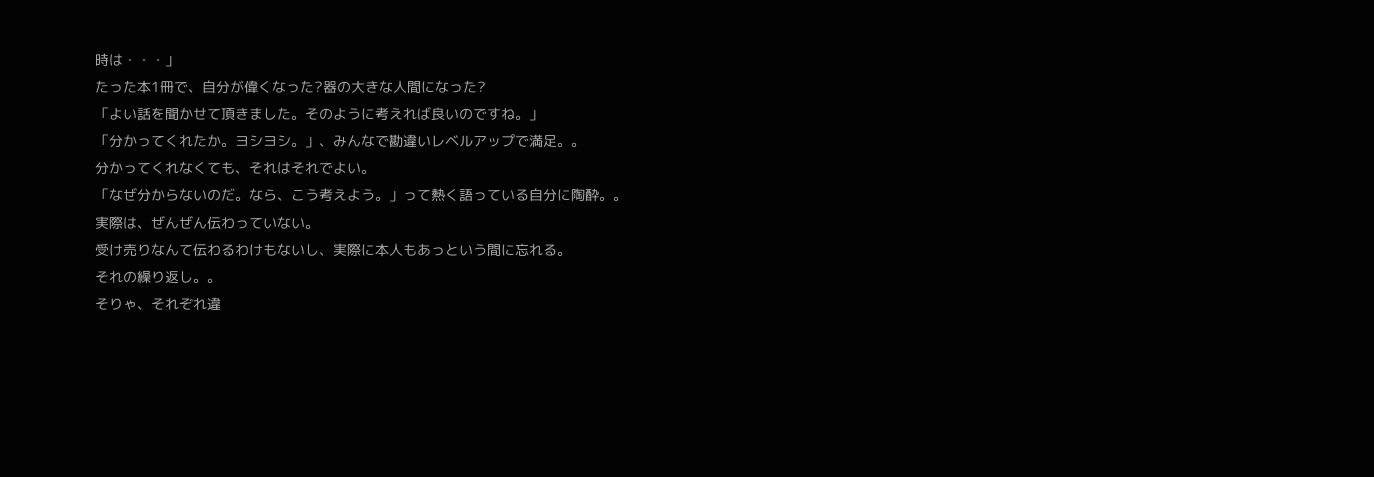時は・・・」
たった本1冊で、自分が偉くなった?器の大きな人間になった?
「よい話を聞かせて頂きました。そのように考えれば良いのですね。」
「分かってくれたか。ヨシヨシ。」、みんなで勘違いレベルアップで満足。。
分かってくれなくても、それはそれでよい。
「なぜ分からないのだ。なら、こう考えよう。」って熱く語っている自分に陶酔。。
実際は、ぜんぜん伝わっていない。
受け売りなんて伝わるわけもないし、実際に本人もあっという間に忘れる。
それの繰り返し。。
そりゃ、それぞれ違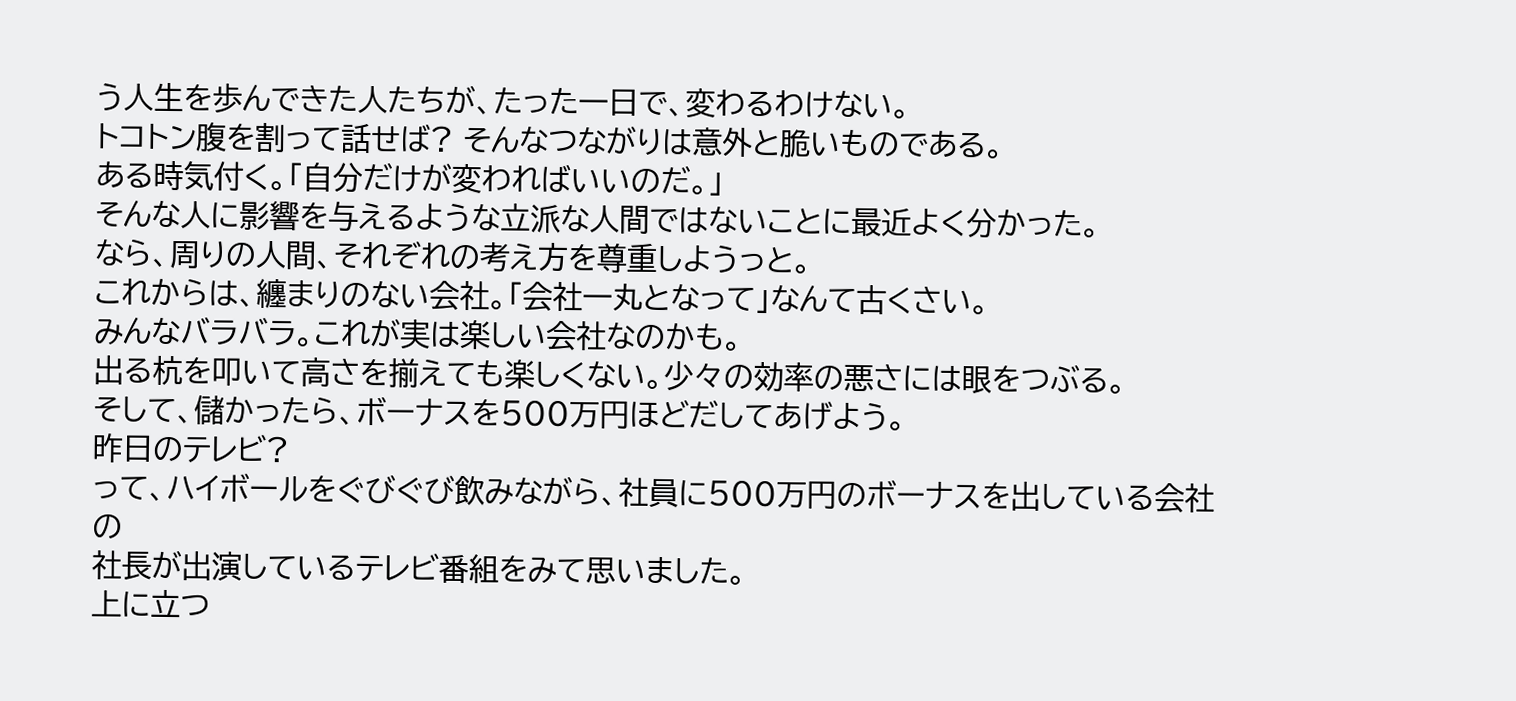う人生を歩んできた人たちが、たった一日で、変わるわけない。
トコトン腹を割って話せば? そんなつながりは意外と脆いものである。
ある時気付く。「自分だけが変わればいいのだ。」
そんな人に影響を与えるような立派な人間ではないことに最近よく分かった。
なら、周りの人間、それぞれの考え方を尊重しようっと。
これからは、纏まりのない会社。「会社一丸となって」なんて古くさい。
みんなバラバラ。これが実は楽しい会社なのかも。
出る杭を叩いて高さを揃えても楽しくない。少々の効率の悪さには眼をつぶる。
そして、儲かったら、ボーナスを500万円ほどだしてあげよう。
昨日のテレビ?
って、ハイボールをぐびぐび飲みながら、社員に500万円のボーナスを出している会社の
社長が出演しているテレビ番組をみて思いました。
上に立つ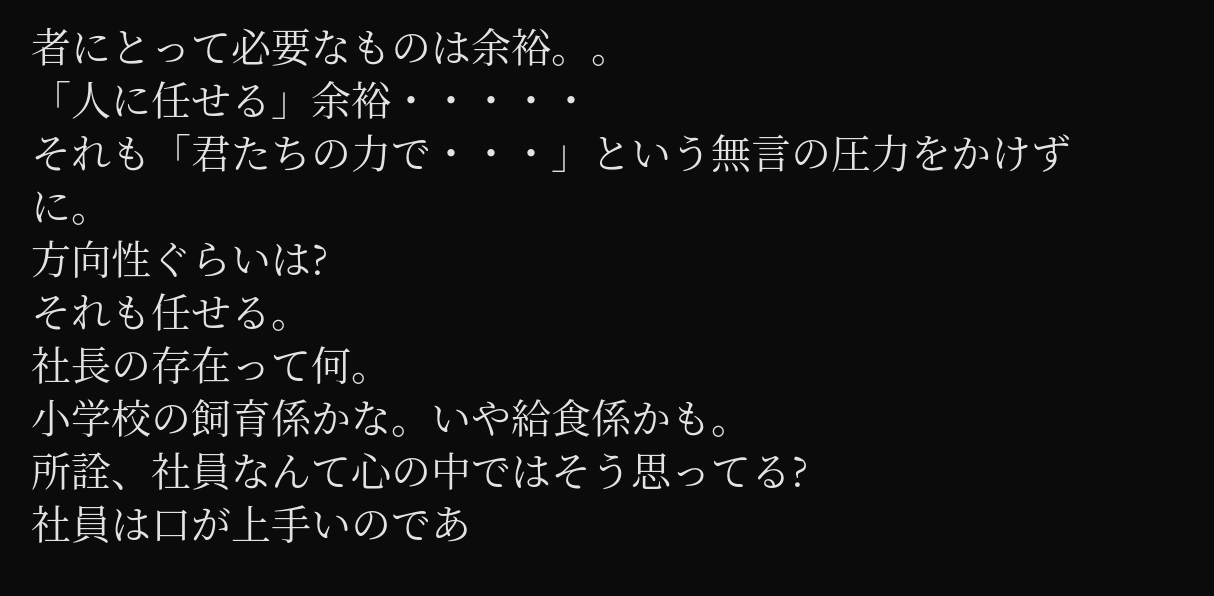者にとって必要なものは余裕。。
「人に任せる」余裕・・・・・
それも「君たちの力で・・・」という無言の圧力をかけずに。
方向性ぐらいは?
それも任せる。
社長の存在って何。
小学校の飼育係かな。いや給食係かも。
所詮、社員なんて心の中ではそう思ってる?
社員は口が上手いのであ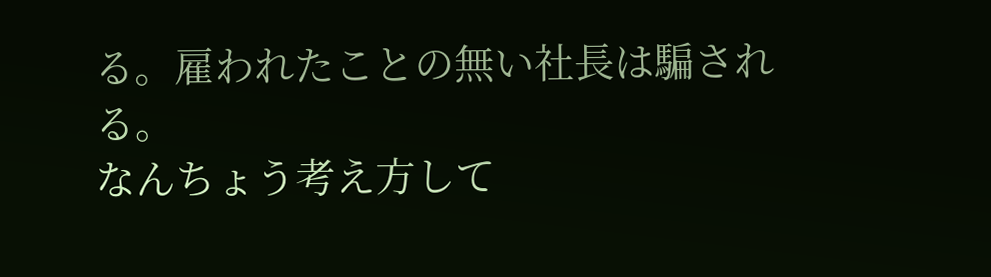る。雇われたことの無い社長は騙される。
なんちょう考え方して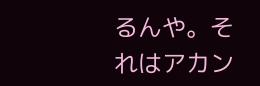るんや。それはアカン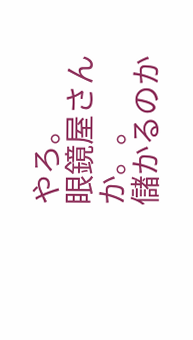やろ。
眼鏡屋さんか。。
儲かるのか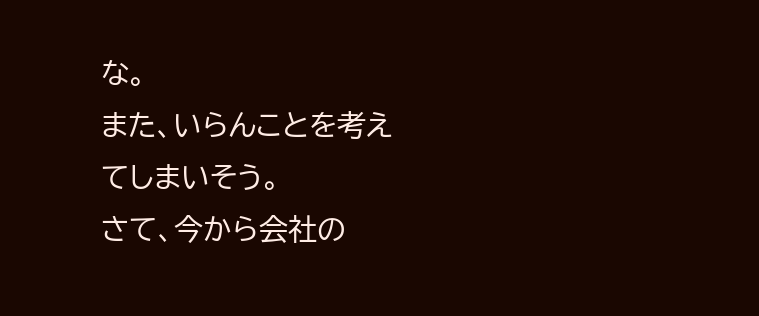な。
また、いらんことを考えてしまいそう。
さて、今から会社の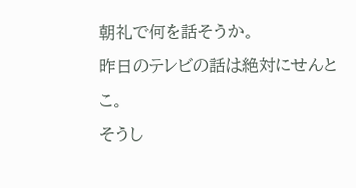朝礼で何を話そうか。
昨日のテレビの話は絶対にせんとこ。
そうし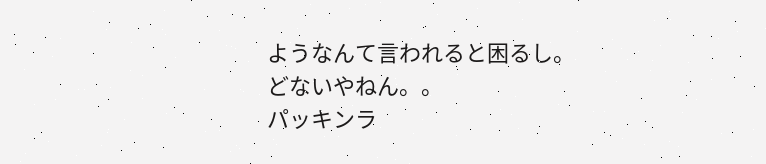ようなんて言われると困るし。
どないやねん。。
パッキンラ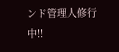ンド管理人修行中!!